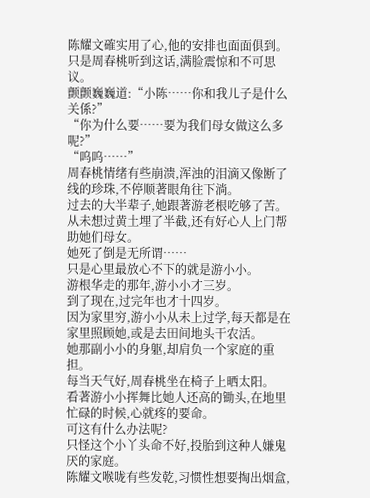陈耀文確实用了心,他的安排也面面俱到。
只是周春桃听到这话,满脸震惊和不可思议。
颤颤巍巍道:“小陈……你和我儿子是什么关係?”
“你为什么要……要为我们母女做这么多呢?”
“呜呜……”
周春桃情绪有些崩溃,浑浊的泪滴又像断了线的珍珠,不停顺著眼角往下淌。
过去的大半辈子,她跟著游老根吃够了苦。从未想过黄土埋了半截,还有好心人上门帮助她们母女。
她死了倒是无所谓……
只是心里最放心不下的就是游小小。
游根华走的那年,游小小才三岁。
到了现在,过完年也才十四岁。
因为家里穷,游小小从未上过学,每天都是在家里照顾她,或是去田间地头干农活。
她那副小小的身躯,却肩负一个家庭的重担。
每当天气好,周春桃坐在椅子上晒太阳。
看著游小小挥舞比她人还高的锄头,在地里忙碌的时候,心就疼的要命。
可这有什么办法呢?
只怪这个小丫头命不好,投胎到这种人嫌鬼厌的家庭。
陈耀文喉咙有些发乾,习惯性想要掏出烟盒,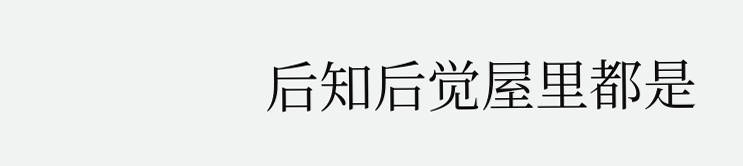后知后觉屋里都是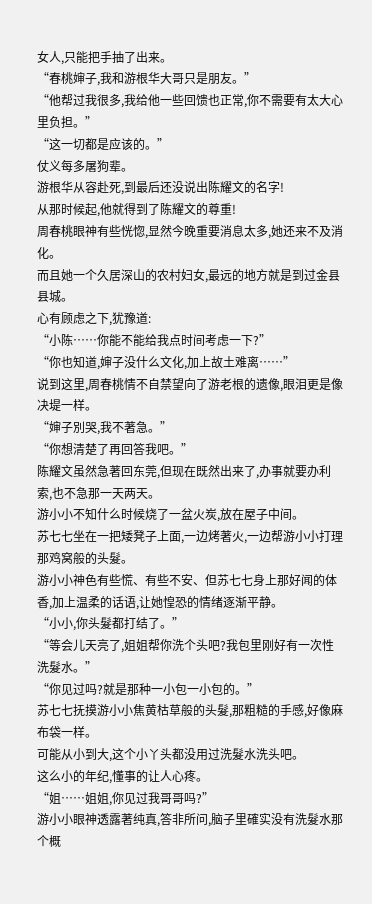女人,只能把手抽了出来。
“春桃婶子,我和游根华大哥只是朋友。”
“他帮过我很多,我给他一些回馈也正常,你不需要有太大心里负担。”
“这一切都是应该的。”
仗义每多屠狗辈。
游根华从容赴死,到最后还没说出陈耀文的名字!
从那时候起,他就得到了陈耀文的尊重!
周春桃眼神有些恍惚,显然今晚重要消息太多,她还来不及消化。
而且她一个久居深山的农村妇女,最远的地方就是到过金县县城。
心有顾虑之下,犹豫道:
“小陈……你能不能给我点时间考虑一下?”
“你也知道,婶子没什么文化,加上故土难离……”
说到这里,周春桃情不自禁望向了游老根的遗像,眼泪更是像决堤一样。
“婶子別哭,我不著急。”
“你想清楚了再回答我吧。”
陈耀文虽然急著回东莞,但现在既然出来了,办事就要办利索,也不急那一天两天。
游小小不知什么时候烧了一盆火炭,放在屋子中间。
苏七七坐在一把矮凳子上面,一边烤著火,一边帮游小小打理那鸡窝般的头髮。
游小小神色有些慌、有些不安、但苏七七身上那好闻的体香,加上温柔的话语,让她惶恐的情绪逐渐平静。
“小小,你头髮都打结了。”
“等会儿天亮了,姐姐帮你洗个头吧?我包里刚好有一次性洗髮水。”
“你见过吗?就是那种一小包一小包的。”
苏七七抚摸游小小焦黄枯草般的头髮,那粗糙的手感,好像麻布袋一样。
可能从小到大,这个小丫头都没用过洗髮水洗头吧。
这么小的年纪,懂事的让人心疼。
“姐……姐姐,你见过我哥哥吗?”
游小小眼神透露著纯真,答非所问,脑子里確实没有洗髮水那个概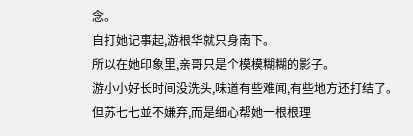念。
自打她记事起,游根华就只身南下。
所以在她印象里,亲哥只是个模模糊糊的影子。
游小小好长时间没洗头,味道有些难闻,有些地方还打结了。
但苏七七並不嫌弃,而是细心帮她一根根理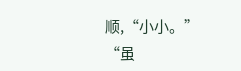顺,“小小。”
“虽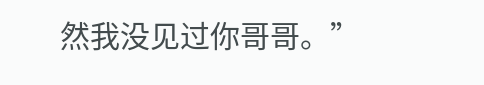然我没见过你哥哥。”